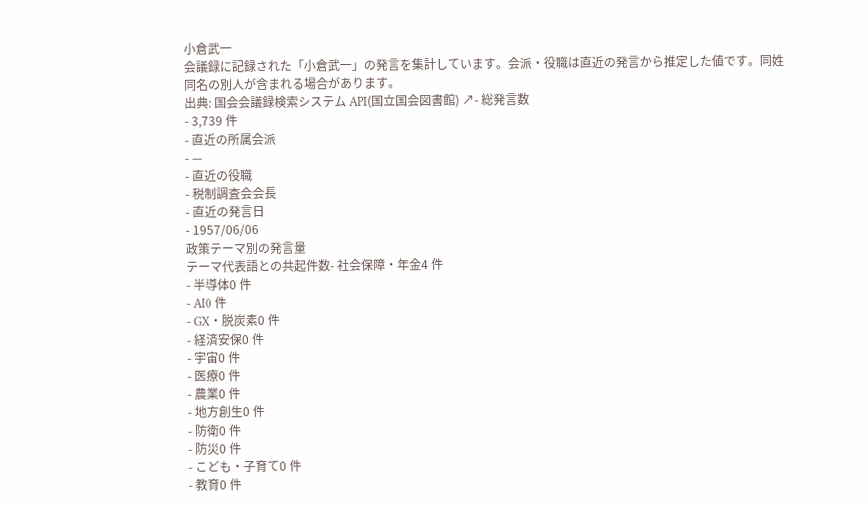小倉武一
会議録に記録された「小倉武一」の発言を集計しています。会派・役職は直近の発言から推定した値です。同姓同名の別人が含まれる場合があります。
出典: 国会会議録検索システム API(国立国会図書館) ↗- 総発言数
- 3,739 件
- 直近の所属会派
- —
- 直近の役職
- 税制調査会会長
- 直近の発言日
- 1957/06/06
政策テーマ別の発言量
テーマ代表語との共起件数- 社会保障・年金4 件
- 半導体0 件
- AI0 件
- GX・脱炭素0 件
- 経済安保0 件
- 宇宙0 件
- 医療0 件
- 農業0 件
- 地方創生0 件
- 防衛0 件
- 防災0 件
- こども・子育て0 件
- 教育0 件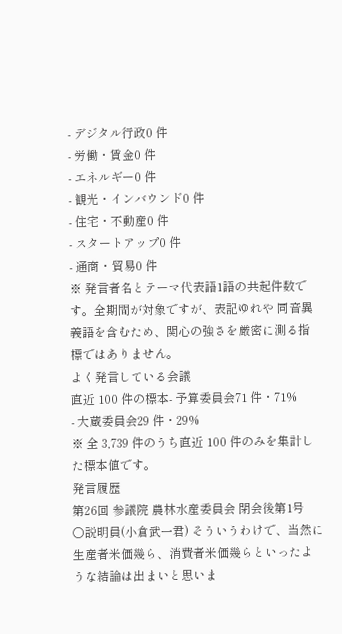- デジタル行政0 件
- 労働・賃金0 件
- エネルギー0 件
- 観光・インバウンド0 件
- 住宅・不動産0 件
- スタートアップ0 件
- 通商・貿易0 件
※ 発言者名とテーマ代表語1語の共起件数です。全期間が対象ですが、表記ゆれや 同音異義語を含むため、関心の強さを厳密に測る指標ではありません。
よく発言している会議
直近 100 件の標本- 予算委員会71 件・71%
- 大蔵委員会29 件・29%
※ 全 3,739 件のうち直近 100 件のみを集計した標本値です。
発言履歴
第26回 参議院 農林水産委員会 閉会後第1号
○説明員(小倉武一君) そういうわけで、当然に生産者米価幾ら、消費者米価幾らといったような結論は出まいと思いま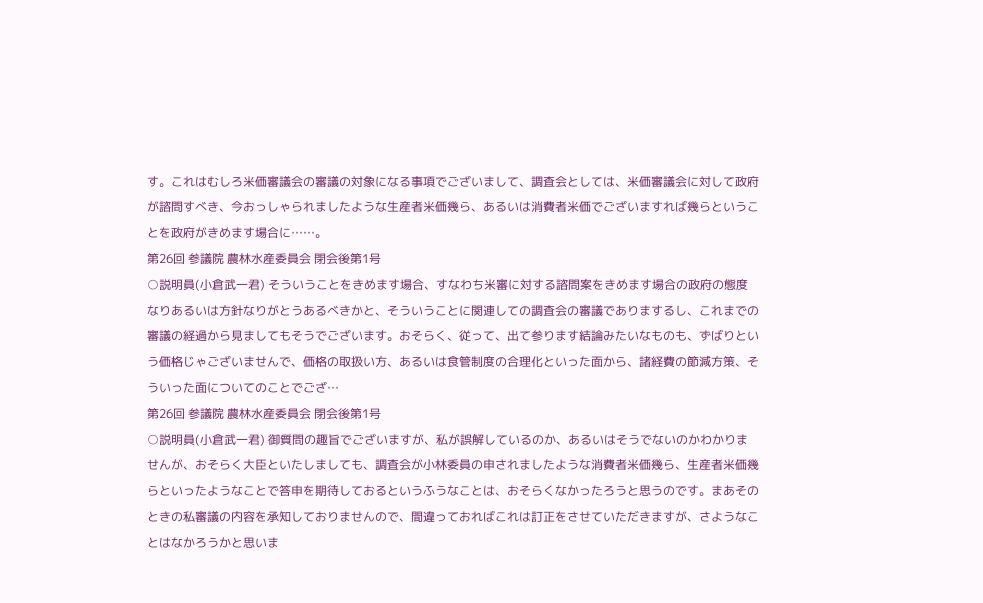す。これはむしろ米価審議会の審議の対象になる事項でございまして、調査会としては、米価審議会に対して政府が諮問すべき、今おっしゃられましたような生産者米価幾ら、あるいは消費者米価でございますれば幾らということを政府がきめます場合に……。
第26回 参議院 農林水産委員会 閉会後第1号
○説明員(小倉武一君) そういうことをきめます場合、すなわち米審に対する諮問案をきめます場合の政府の態度なりあるいは方針なりがとうあるべきかと、そういうことに関連しての調査会の審議でありまするし、これまでの審議の経過から見ましてもそうでございます。おそらく、従って、出て参ります結論みたいなものも、ずばりという価格じゃございませんで、価格の取扱い方、あるいは食管制度の合理化といった面から、諸経費の節減方策、そういった面についてのことでござ…
第26回 参議院 農林水産委員会 閉会後第1号
○説明員(小倉武一君) 御質問の趣旨でございますが、私が誤解しているのか、あるいはそうでないのかわかりませんが、おそらく大臣といたしましても、調査会が小林委員の申されましたような消費者米価幾ら、生産者米価幾らといったようなことで答申を期待しておるというふうなことは、おそらくなかったろうと思うのです。まあそのときの私審議の内容を承知しておりませんので、間違っておればこれは訂正をさせていただきますが、さようなことはなかろうかと思いま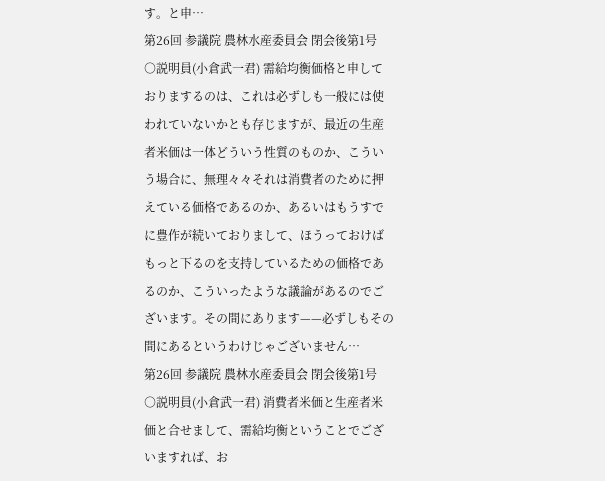す。と申…
第26回 参議院 農林水産委員会 閉会後第1号
○説明員(小倉武一君) 需給均衡価格と申しておりまするのは、これは必ずしも一般には使われていないかとも存じますが、最近の生産者米価は一体どういう性質のものか、こういう場合に、無理々々それは消費者のために押えている価格であるのか、あるいはもうすでに豊作が続いておりまして、ほうっておけばもっと下るのを支持しているための価格であるのか、こういったような議論があるのでございます。その間にあります——必ずしもその間にあるというわけじゃございません…
第26回 参議院 農林水産委員会 閉会後第1号
○説明員(小倉武一君) 消費者米価と生産者米価と合せまして、需給均衡ということでございますれば、お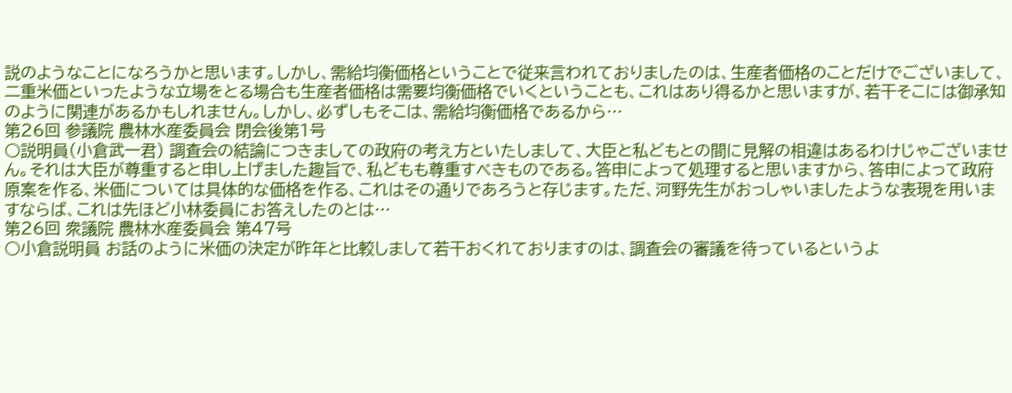説のようなことになろうかと思います。しかし、需給均衡価格ということで従来言われておりましたのは、生産者価格のことだけでございまして、二重米価といったような立場をとる場合も生産者価格は需要均衡価格でいくということも、これはあり得るかと思いますが、若干そこには御承知のように関連があるかもしれません。しかし、必ずしもそこは、需給均衡価格であるから…
第26回 参議院 農林水産委員会 閉会後第1号
○説明員(小倉武一君) 調査会の結論につきましての政府の考え方といたしまして、大臣と私どもとの間に見解の相違はあるわけじゃございません。それは大臣が尊重すると申し上げました趣旨で、私どもも尊重すべきものである。答申によって処理すると思いますから、答申によって政府原案を作る、米価については具体的な価格を作る、これはその通りであろうと存じます。ただ、河野先生がおっしゃいましたような表現を用いますならば、これは先ほど小林委員にお答えしたのとは…
第26回 衆議院 農林水産委員会 第47号
○小倉説明員 お話のように米価の決定が昨年と比較しまして若干おくれておりますのは、調査会の審議を待っているというよ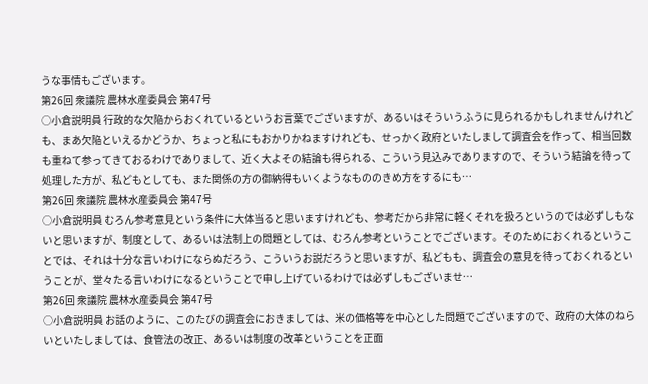うな事情もございます。
第26回 衆議院 農林水産委員会 第47号
○小倉説明員 行政的な欠陥からおくれているというお言葉でございますが、あるいはそういうふうに見られるかもしれませんけれども、まあ欠陥といえるかどうか、ちょっと私にもおかりかねますけれども、せっかく政府といたしまして調査会を作って、相当回数も重ねて参ってきておるわけでありまして、近く大よその結論も得られる、こういう見込みでありますので、そういう結論を待って処理した方が、私どもとしても、また関係の方の御納得もいくようなもののきめ方をするにも…
第26回 衆議院 農林水産委員会 第47号
○小倉説明員 むろん参考意見という条件に大体当ると思いますけれども、参考だから非常に軽くそれを扱ろというのでは必ずしもないと思いますが、制度として、あるいは法制上の問題としては、むろん参考ということでございます。そのためにおくれるということでは、それは十分な言いわけにならぬだろう、こういうお説だろうと思いますが、私どもも、調査会の意見を待っておくれるということが、堂々たる言いわけになるということで申し上げているわけでは必ずしもございませ…
第26回 衆議院 農林水産委員会 第47号
○小倉説明員 お話のように、このたびの調査会におきましては、米の価格等を中心とした問題でございますので、政府の大体のねらいといたしましては、食管法の改正、あるいは制度の改革ということを正面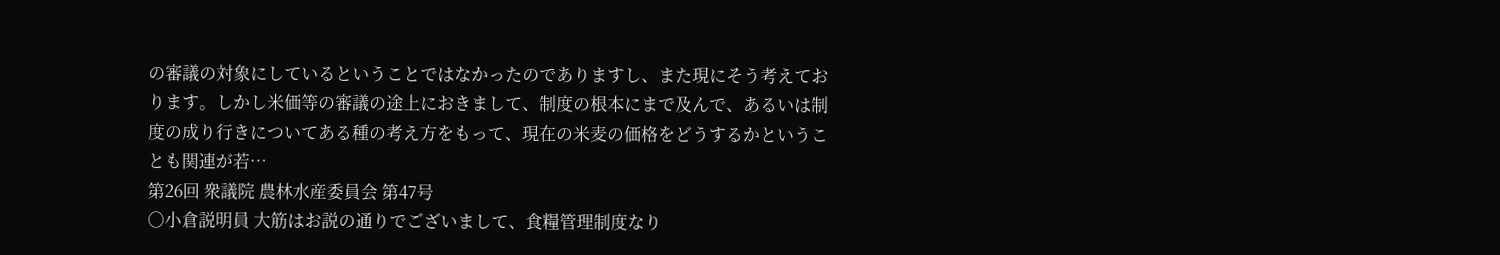の審議の対象にしているということではなかったのでありますし、また現にそう考えております。しかし米価等の審議の途上におきまして、制度の根本にまで及んで、あるいは制度の成り行きについてある種の考え方をもって、現在の米麦の価格をどうするかということも関連が若…
第26回 衆議院 農林水産委員会 第47号
○小倉説明員 大筋はお説の通りでございまして、食糧管理制度なり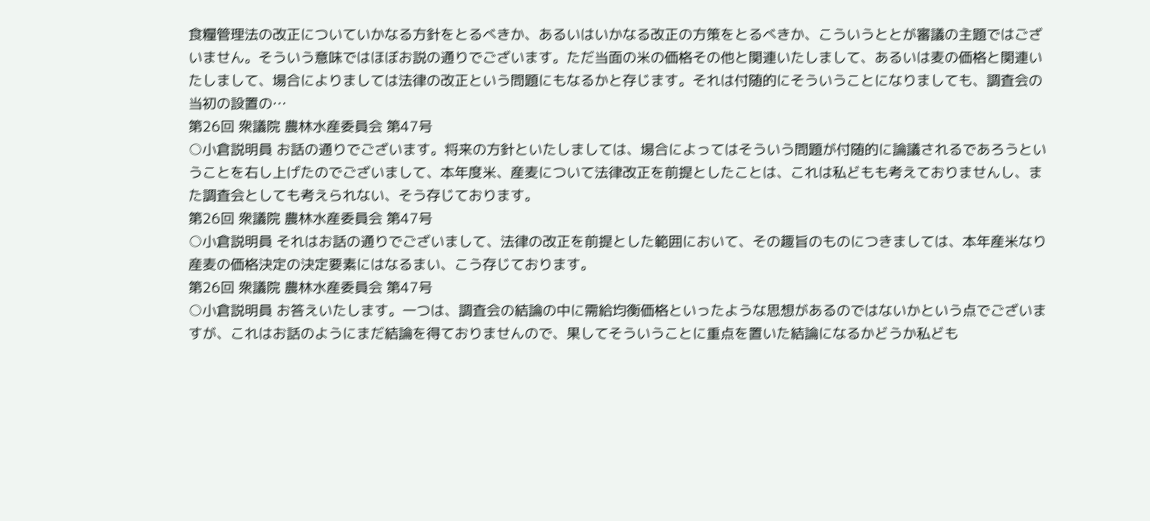食糧管理法の改正についていかなる方針をとるべきか、あるいはいかなる改正の方策をとるべきか、こういうととが審議の主題ではございません。そういう意味ではほぼお説の通りでございます。ただ当面の米の価格その他と関連いたしまして、あるいは麦の価格と関連いたしまして、場合によりましては法律の改正という問題にもなるかと存じます。それは付随的にそういうことになりましても、調査会の当初の設置の…
第26回 衆議院 農林水産委員会 第47号
○小倉説明員 お話の通りでございます。将来の方針といたしましては、場合によってはそういう問題が付随的に論議されるであろうということを右し上げたのでございまして、本年度米、産麦について法律改正を前提としたことは、これは私どもも考えておりませんし、また調査会としても考えられない、そう存じております。
第26回 衆議院 農林水産委員会 第47号
○小倉説明員 それはお話の通りでございまして、法律の改正を前提とした範囲において、その趣旨のものにつきましては、本年産米なり産麦の価格決定の決定要素にはなるまい、こう存じております。
第26回 衆議院 農林水産委員会 第47号
○小倉説明員 お答えいたします。一つは、調査会の結論の中に需給均衡価格といったような思想があるのではないかという点でございますが、これはお話のようにまだ結論を得ておりませんので、果してそういうことに重点を置いた結論になるかどうか私ども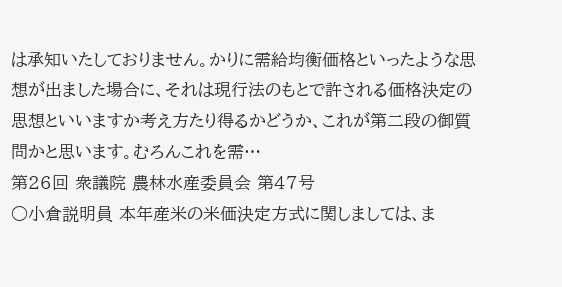は承知いたしておりません。かりに需給均衡価格といったような思想が出ました場合に、それは現行法のもとで許される価格決定の思想といいますか考え方たり得るかどうか、これが第二段の御質問かと思います。むろんこれを需…
第26回 衆議院 農林水産委員会 第47号
○小倉説明員 本年産米の米価決定方式に関しましては、ま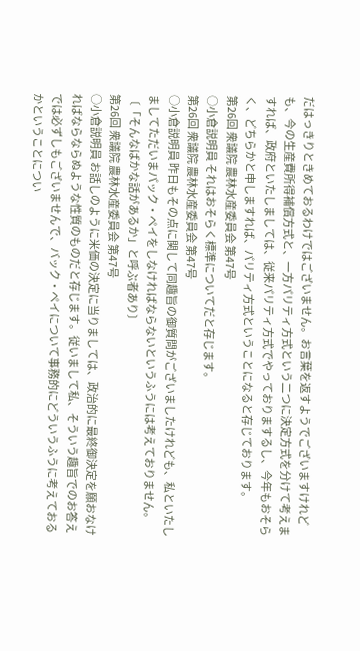だはっきりときめておるわけではございません。お言葉を返すようでございますけれども、今の生産費所得補償方式と、一方パリティ方式という二つに決定方式を分けて考えますれば、政府といたしましては、従来パリティ方式でやっておりまするし、今年もおそらく、どちらかと申しますれば、パリティ方式ということになると存じております。
第26回 衆議院 農林水産委員会 第47号
○小倉説明員 それはおそらく標準についてだと存じます。
第26回 衆議院 農林水産委員会 第47号
○小倉説明員 昨日もその点に関して同趣旨の御質問がございましたけれども、私といたしましてただいまパック・ペイをしなければならないというふうには考えておりません。 〔「そんなばかな話があるか」と呼ぶ者あり〕
第26回 衆議院 農林水産委員会 第47号
○小倉説明員 お話しのように米価の決定に当りましては、政治的に最終御決定を願おなければならならぬような性質のものだと存じます。従いまして私、そういう趣旨でのお答えでは必ずしもございませんで、バック・ペイについて事務的にどういうふうに考えておるかということについ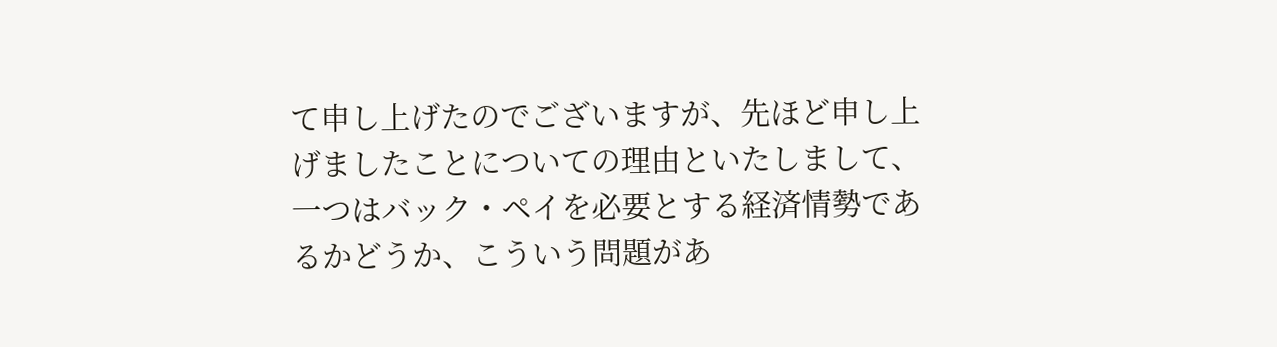て申し上げたのでございますが、先ほど申し上げましたことについての理由といたしまして、一つはバック・ペイを必要とする経済情勢であるかどうか、こういう問題があ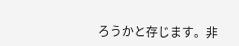ろうかと存じます。非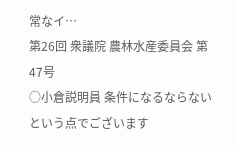常なイ…
第26回 衆議院 農林水産委員会 第47号
○小倉説明員 条件になるならないという点でございます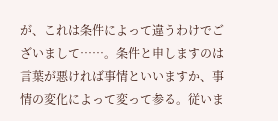が、これは条件によって違うわけでございまして……。条件と申しますのは言葉が悪ければ事情といいますか、事情の変化によって変って参る。従いま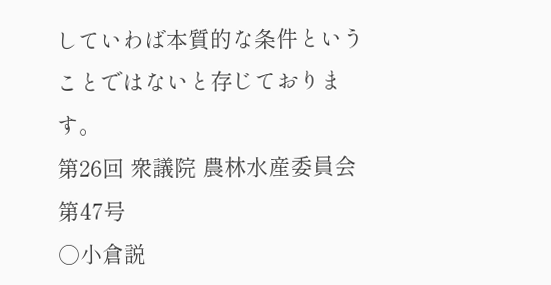していわば本質的な条件ということではないと存じております。
第26回 衆議院 農林水産委員会 第47号
○小倉説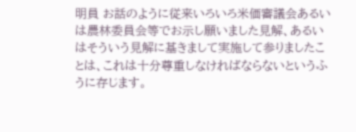明員 お話のように従来いろいろ米価審議会あるいは農林委員会等でお示し願いました見解、あるいはそういう見解に基きまして実施して参りましたことは、これは十分尊重しなければならないというふうに存じます。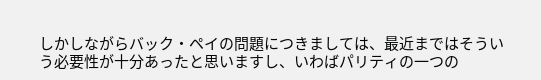しかしながらバック・ペイの問題につきましては、最近まではそういう必要性が十分あったと思いますし、いわばパリティの一つの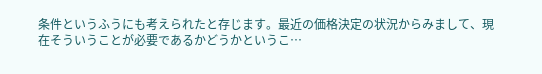条件というふうにも考えられたと存じます。最近の価格決定の状況からみまして、現在そういうことが必要であるかどうかというこ…